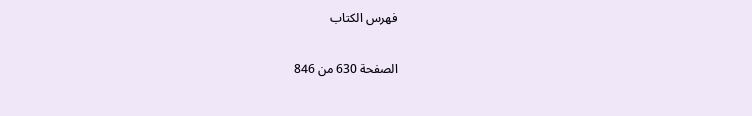فهرس الكتاب

الصفحة 630 من 846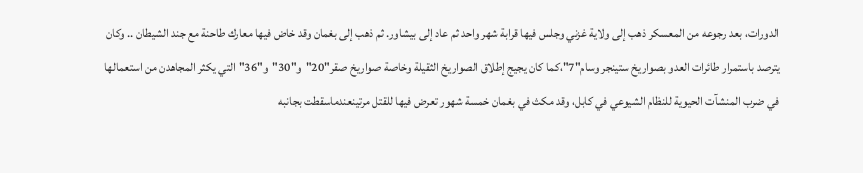الدورات، بعد رجوعه من المعسكر ذهب إلى ولاية غزني وجلس فيها قرابة شهر واحد ثم عاد إلى بيشاور. ثم ذهب إلى بغمان وقد خاض فيها معارك طاحنة مع جند الشيطان .. وكان يترصد باستمرار طائرات العدو بصواريخ ستينجر وسام"7"،كما كان يجيج إطلاق الصواريخ الثقيلة وخاصة صواريخ صقر"20"و"30"و"36"التي يكثر المجاهدن من استعمالها في ضرب المنشآت الحيوية للنظام الشيوعي في كابل، وقد مكث في بغمان خمسة شهور تعرض فيها للقتل مرتينعندماسقطت بجانبه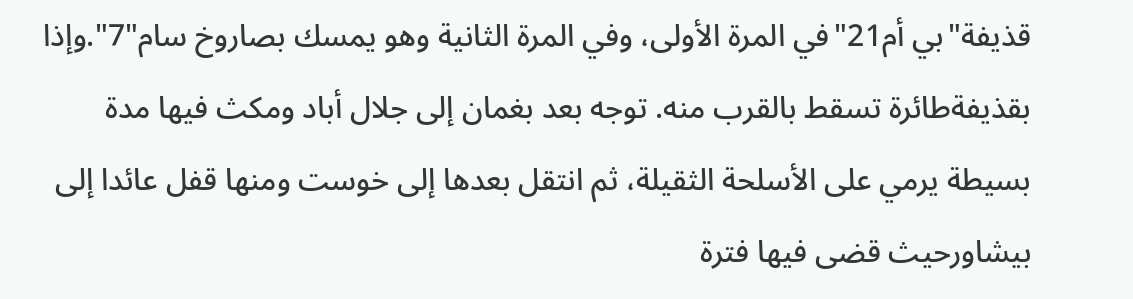قذيفة"بي أم21"في المرة الأولى، وفي المرة الثانية وهو يمسك بصاروخ سام"7".وإذا بقذيفةطائرة تسقط بالقرب منه. توجه بعد بغمان إلى جلال أباد ومكث فيها مدة بسيطة يرمي على الأسلحة الثقيلة، ثم انتقل بعدها إلى خوست ومنها قفل عائدا إلى بيشاورحيث قضى فيها فترة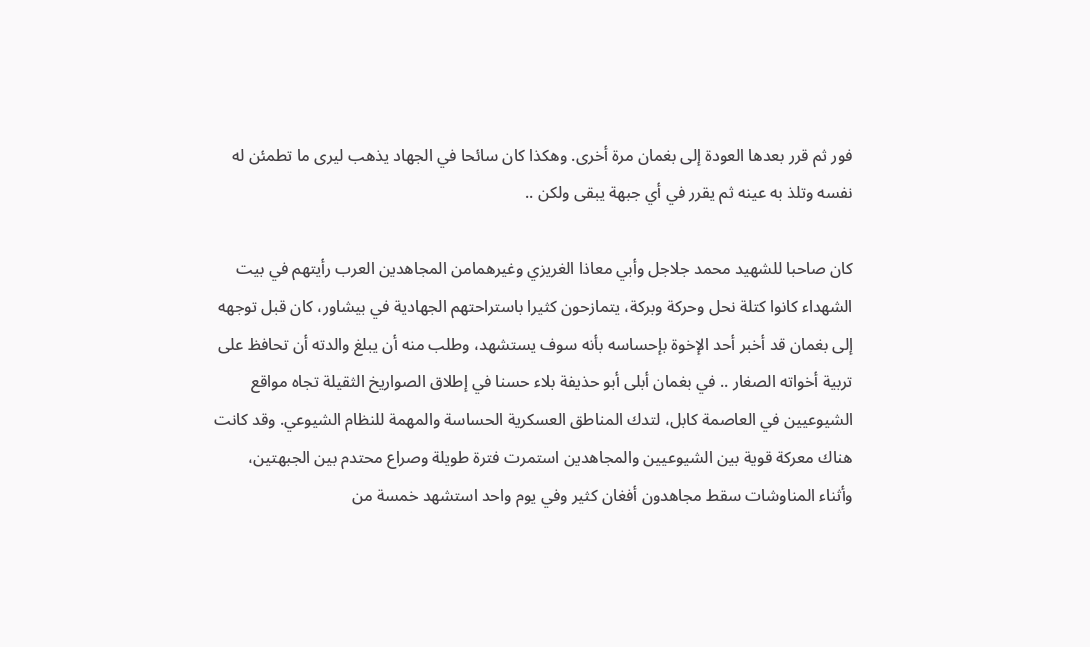فور ثم قرر بعدها العودة إلى بغمان مرة أخرى. وهكذا كان سائحا في الجهاد يذهب ليرى ما تطمئن له نفسه وتلذ به عينه ثم يقرر في أي جبهة يبقى ولكن ..

كان صاحبا للشهيد محمد جلاجل وأبي معاذا الغريزي وغيرهمامن المجاهدين العرب رأيتهم في بيت الشهداء كانوا كتلة نحل وحركة وبركة، يتمازحون كثيرا باستراحتهم الجهادية في بيشاور، كان قبل توجهه إلى بغمان قد أخبر أحد الإخوة بإحساسه بأنه سوف يستشهد، وطلب منه أن يبلغ والدته أن تحافظ على تربية أخواته الصغار .. في بغمان أبلى أبو حذيفة بلاء حسنا في إطلاق الصواريخ الثقيلة تجاه مواقع الشيوعيين في العاصمة كابل، لتدك المناطق العسكرية الحساسة والمهمة للنظام الشيوعي. وقد كانت هناك معركة قوية بين الشيوعيين والمجاهدين استمرت فترة طويلة وصراع محتدم بين الجبهتين، وأثناء المناوشات سقط مجاهدون أفغان كثير وفي يوم واحد استشهد خمسة من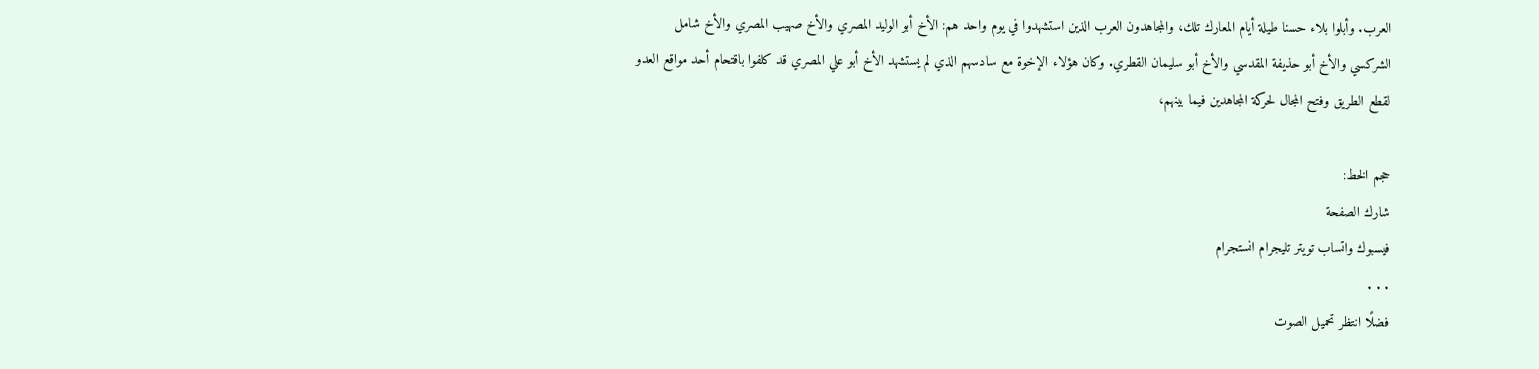العرب. وأبلوا بلاء حسنا طيلة أيام المعارك تلك، والمجاهدون العرب الذين استشهدوا في يوم واحد هم: الأخ أبو الوليد المصري والأخ صهيب المصري والأخ شامل الشركسي والأخ أبو حذيفة المقدسي والأخ أبو سليمان القطري. وكان هؤلاء الإخوة مع سادسهم الذي لم يستشهد الأخ أبو علي المصري قد كلفوا باقتحام أحد مواقع العدو لقطع الطريق وفتح المجال لحركة المجاهدين فيما بينهم،

حجم الخط:
شارك الصفحة
فيسبوك واتساب تويتر تليجرام انستجرام
. . .
فضلًا انتظر تحميل الصوت